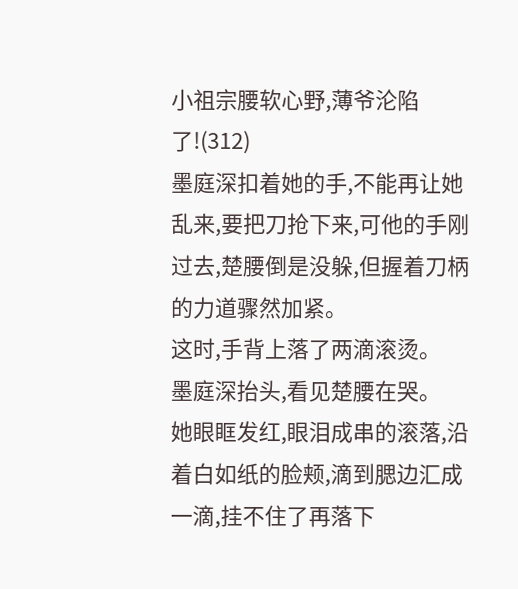小祖宗腰软心野,薄爷沦陷了!(312)
墨庭深扣着她的手,不能再让她乱来,要把刀抢下来,可他的手刚过去,楚腰倒是没躲,但握着刀柄的力道骤然加紧。
这时,手背上落了两滴滚烫。
墨庭深抬头,看见楚腰在哭。
她眼眶发红,眼泪成串的滚落,沿着白如纸的脸颊,滴到腮边汇成一滴,挂不住了再落下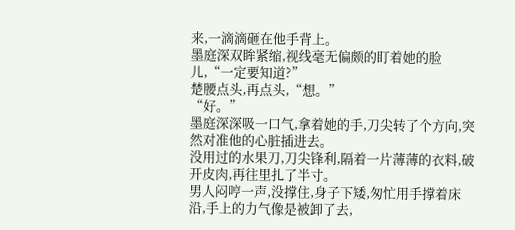来,一滴滴砸在他手背上。
墨庭深双眸紧缩,视线毫无偏颇的盯着她的脸儿,“一定要知道?”
楚腰点头,再点头,“想。”
“好。”
墨庭深深吸一口气,拿着她的手,刀尖转了个方向,突然对准他的心脏插进去。
没用过的水果刀,刀尖锋利,隔着一片薄薄的衣料,破开皮肉,再往里扎了半寸。
男人闷哼一声,没撑住,身子下矮,匆忙用手撑着床沿,手上的力气像是被卸了去,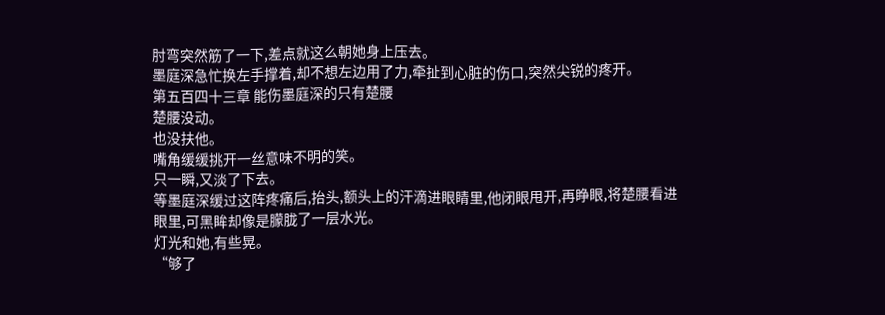肘弯突然筋了一下,差点就这么朝她身上压去。
墨庭深急忙换左手撑着,却不想左边用了力,牵扯到心脏的伤口,突然尖锐的疼开。
第五百四十三章 能伤墨庭深的只有楚腰
楚腰没动。
也没扶他。
嘴角缓缓挑开一丝意味不明的笑。
只一瞬,又淡了下去。
等墨庭深缓过这阵疼痛后,抬头,额头上的汗滴进眼睛里,他闭眼甩开,再睁眼,将楚腰看进眼里,可黑眸却像是朦胧了一层水光。
灯光和她,有些晃。
“够了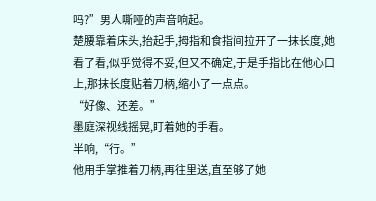吗?”男人嘶哑的声音响起。
楚腰靠着床头,抬起手,拇指和食指间拉开了一抹长度,她看了看,似乎觉得不妥,但又不确定,于是手指比在他心口上,那抹长度贴着刀柄,缩小了一点点。
“好像、还差。”
墨庭深视线摇晃,盯着她的手看。
半响,“行。”
他用手掌推着刀柄,再往里送,直至够了她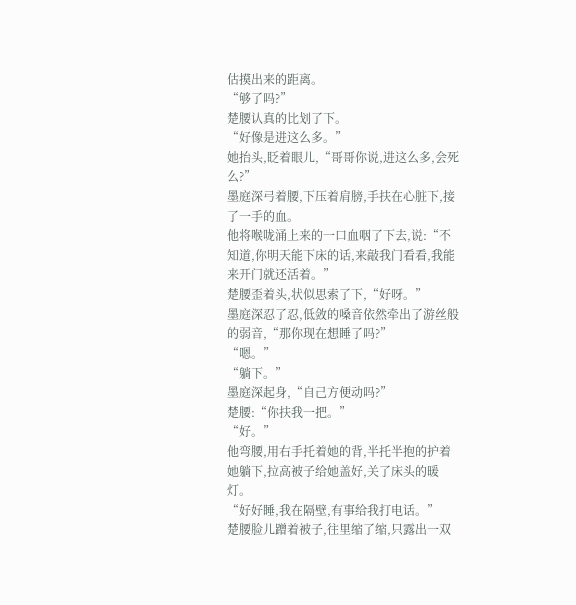估摸出来的距离。
“够了吗?”
楚腰认真的比划了下。
“好像是进这么多。”
她抬头,眨着眼儿,“哥哥你说,进这么多,会死么?”
墨庭深弓着腰,下压着肩膀,手扶在心脏下,接了一手的血。
他将喉咙涌上来的一口血咽了下去,说:“不知道,你明天能下床的话,来敲我门看看,我能来开门就还活着。”
楚腰歪着头,状似思索了下,“好呀。”
墨庭深忍了忍,低敛的嗓音依然牵出了游丝般的弱音,“那你现在想睡了吗?”
“嗯。”
“躺下。”
墨庭深起身,“自己方便动吗?”
楚腰:“你扶我一把。”
“好。”
他弯腰,用右手托着她的背,半托半抱的护着她躺下,拉高被子给她盖好,关了床头的暖灯。
“好好睡,我在隔壁,有事给我打电话。”
楚腰脸儿蹭着被子,往里缩了缩,只露出一双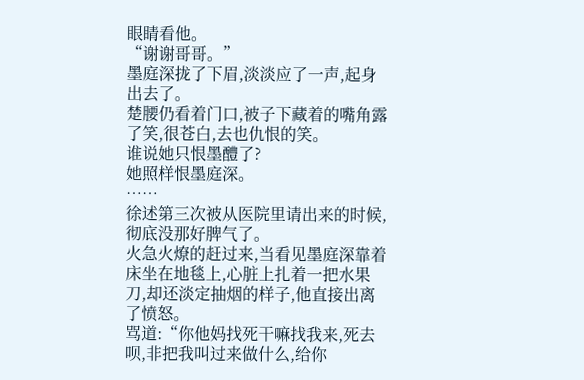眼睛看他。
“谢谢哥哥。”
墨庭深拢了下眉,淡淡应了一声,起身出去了。
楚腰仍看着门口,被子下藏着的嘴角露了笑,很苍白,去也仇恨的笑。
谁说她只恨墨醴了?
她照样恨墨庭深。
……
徐述第三次被从医院里请出来的时候,彻底没那好脾气了。
火急火燎的赶过来,当看见墨庭深靠着床坐在地毯上,心脏上扎着一把水果刀,却还淡定抽烟的样子,他直接出离了愤怒。
骂道:“你他妈找死干嘛找我来,死去呗,非把我叫过来做什么,给你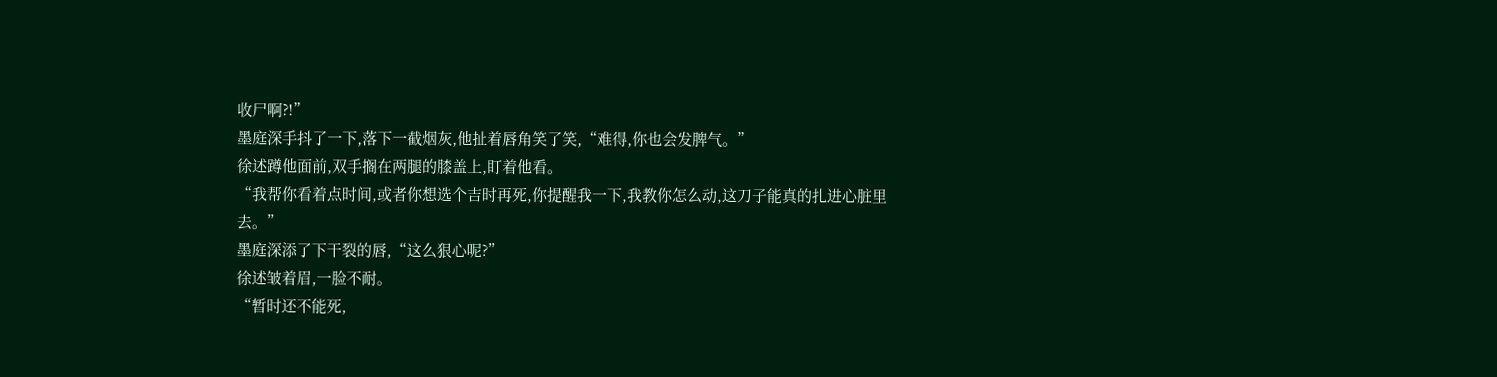收尸啊?!”
墨庭深手抖了一下,落下一截烟灰,他扯着唇角笑了笑,“难得,你也会发脾气。”
徐述蹲他面前,双手搁在两腿的膝盖上,盯着他看。
“我帮你看着点时间,或者你想选个吉时再死,你提醒我一下,我教你怎么动,这刀子能真的扎进心脏里去。”
墨庭深添了下干裂的唇,“这么狠心呢?”
徐述皱着眉,一脸不耐。
“暂时还不能死,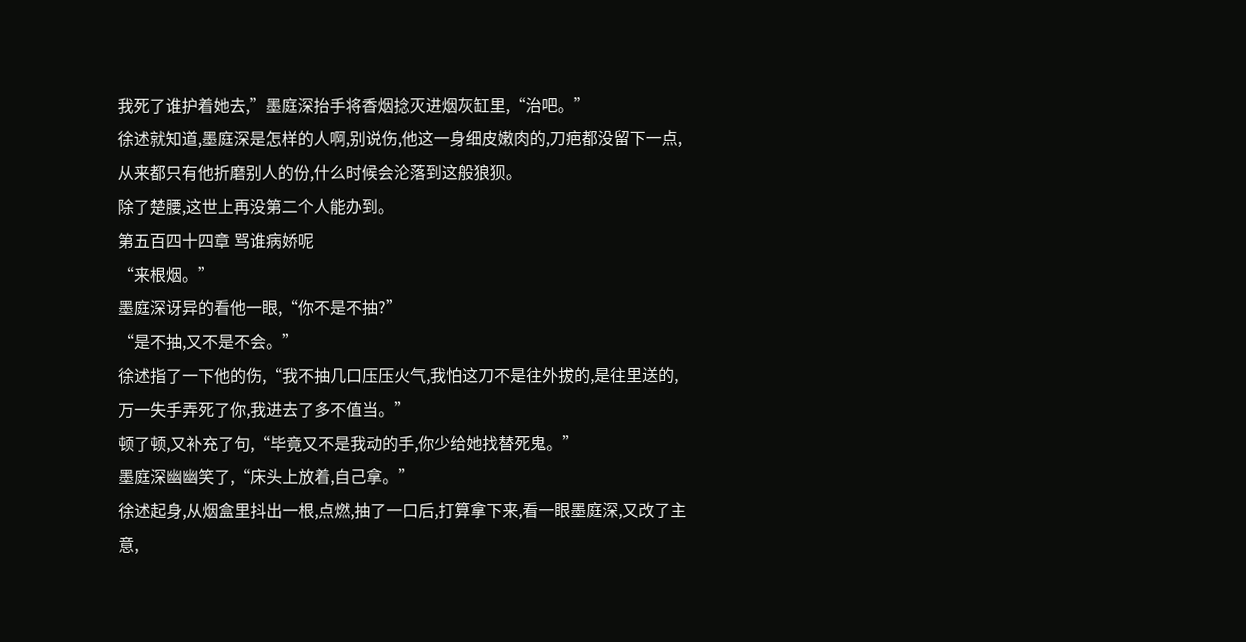我死了谁护着她去,”墨庭深抬手将香烟捻灭进烟灰缸里,“治吧。”
徐述就知道,墨庭深是怎样的人啊,别说伤,他这一身细皮嫩肉的,刀疤都没留下一点,从来都只有他折磨别人的份,什么时候会沦落到这般狼狈。
除了楚腰,这世上再没第二个人能办到。
第五百四十四章 骂谁病娇呢
“来根烟。”
墨庭深讶异的看他一眼,“你不是不抽?”
“是不抽,又不是不会。”
徐述指了一下他的伤,“我不抽几口压压火气,我怕这刀不是往外拔的,是往里送的,万一失手弄死了你,我进去了多不值当。”
顿了顿,又补充了句,“毕竟又不是我动的手,你少给她找替死鬼。”
墨庭深幽幽笑了,“床头上放着,自己拿。”
徐述起身,从烟盒里抖出一根,点燃,抽了一口后,打算拿下来,看一眼墨庭深,又改了主意,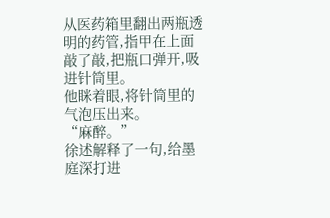从医药箱里翻出两瓶透明的药管,指甲在上面敲了敲,把瓶口弹开,吸进针筒里。
他眯着眼,将针筒里的气泡压出来。
“麻醉。”
徐述解释了一句,给墨庭深打进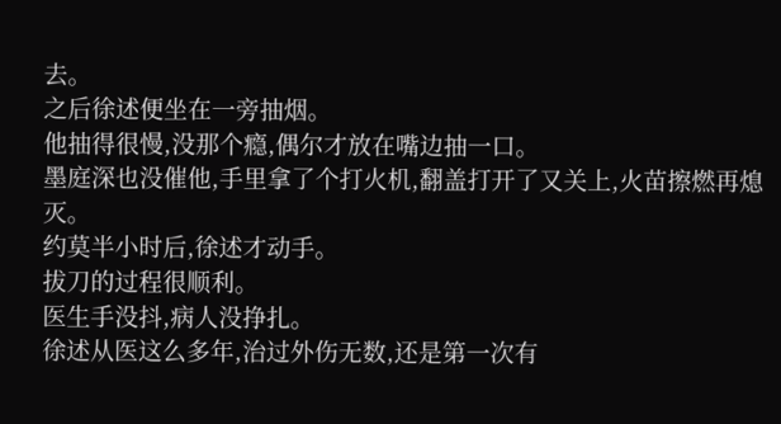去。
之后徐述便坐在一旁抽烟。
他抽得很慢,没那个瘾,偶尔才放在嘴边抽一口。
墨庭深也没催他,手里拿了个打火机,翻盖打开了又关上,火苗擦燃再熄灭。
约莫半小时后,徐述才动手。
拔刀的过程很顺利。
医生手没抖,病人没挣扎。
徐述从医这么多年,治过外伤无数,还是第一次有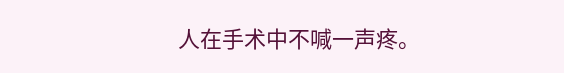人在手术中不喊一声疼。